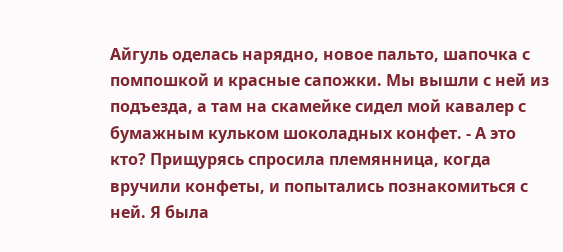Айгуль оделась нарядно, новое пальто, шапочка с помпошкой и красные сапожки. Мы вышли с ней из подъезда, а там на скамейке сидел мой кавалер с бумажным кульком шоколадных конфет. - А это кто? Прищурясь спросила племянница, когда вручили конфеты, и попытались познакомиться с ней. Я была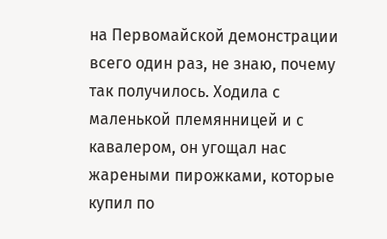на Первомайской демонстрации всего один раз, не знаю, почему так получилось. Ходила с маленькой племянницей и с кавалером, он угощал нас жареными пирожками, которые купил по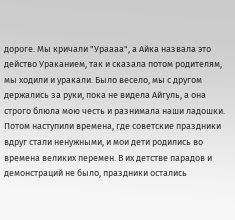дороге. Мы кричали "Ураааа", а Айка назвала это действо Ураканием, так и сказала потом родителям, мы ходили и уракали. Было весело, мы с другом держались за руки, пока не видела Айгуль, а она строго блюла мою честь и разнимала наши ладошки. Потом наступили времена, где советские праздники вдруг стали ненужными, и мои дети родились во времена великих перемен. В их детстве парадов и демонстраций не было, праздники остались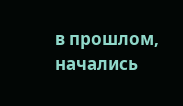в прошлом, начались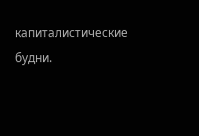капиталистические будни.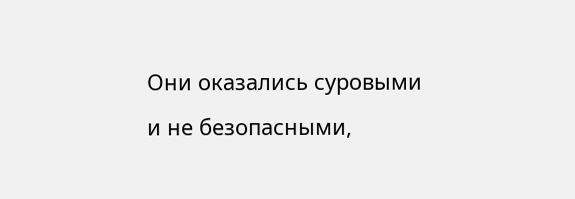Они оказались суровыми и не безопасными,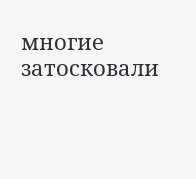многие затосковали